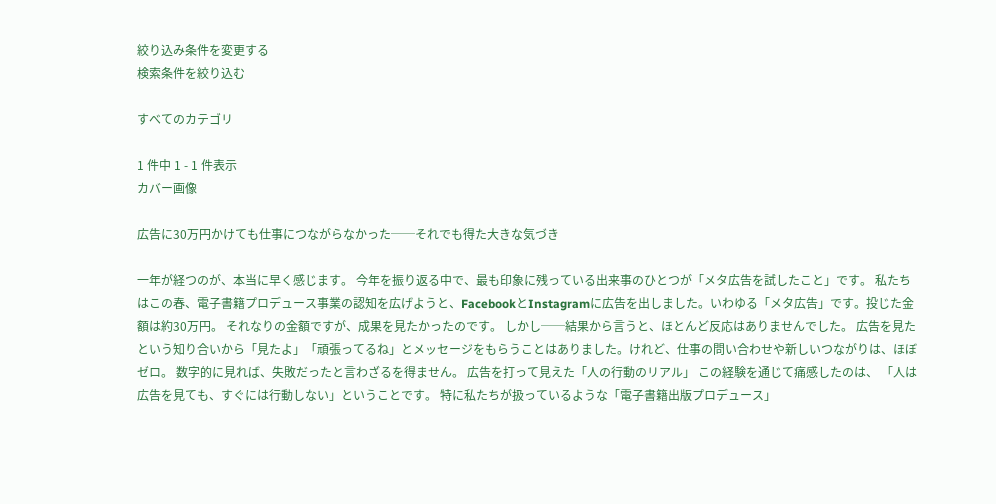絞り込み条件を変更する
検索条件を絞り込む

すべてのカテゴリ

1 件中 1 - 1 件表示
カバー画像

広告に30万円かけても仕事につながらなかった──それでも得た大きな気づき

一年が経つのが、本当に早く感じます。 今年を振り返る中で、最も印象に残っている出来事のひとつが「メタ広告を試したこと」です。 私たちはこの春、電子書籍プロデュース事業の認知を広げようと、FacebookとInstagramに広告を出しました。いわゆる「メタ広告」です。投じた金額は約30万円。 それなりの金額ですが、成果を見たかったのです。 しかし──結果から言うと、ほとんど反応はありませんでした。 広告を見たという知り合いから「見たよ」「頑張ってるね」とメッセージをもらうことはありました。けれど、仕事の問い合わせや新しいつながりは、ほぼゼロ。 数字的に見れば、失敗だったと言わざるを得ません。 広告を打って見えた「人の行動のリアル」 この経験を通じて痛感したのは、 「人は広告を見ても、すぐには行動しない」ということです。 特に私たちが扱っているような「電子書籍出版プロデュース」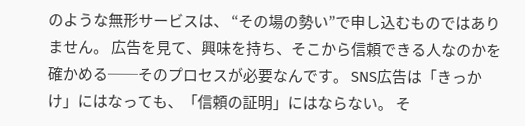のような無形サービスは、 “その場の勢い”で申し込むものではありません。 広告を見て、興味を持ち、そこから信頼できる人なのかを確かめる──そのプロセスが必要なんです。 SNS広告は「きっかけ」にはなっても、「信頼の証明」にはならない。 そ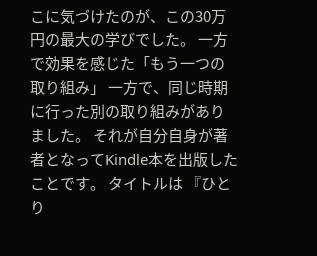こに気づけたのが、この30万円の最大の学びでした。 一方で効果を感じた「もう一つの取り組み」 一方で、同じ時期に行った別の取り組みがありました。 それが自分自身が著者となってKindle本を出版したことです。 タイトルは 『ひとり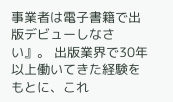事業者は電子書籍で出版デビューしなさい』。 出版業界で30年以上働いてきた経験をもとに、これ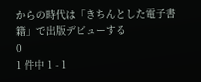からの時代は「きちんとした電子書籍」で出版デビューする
0
1 件中 1 - 1